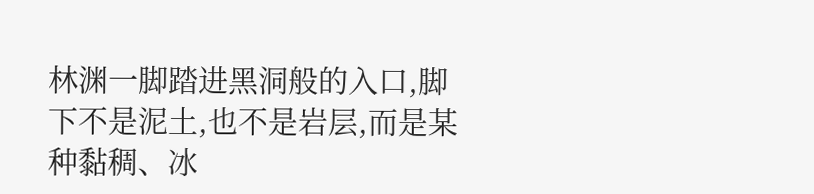林渊一脚踏进黑洞般的入口,脚下不是泥土,也不是岩层,而是某种黏稠、冰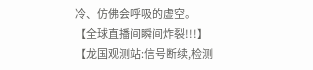冷、仿佛会呼吸的虚空。
【全球直播间瞬间炸裂!!!】
【龙国观测站:信号断续,检测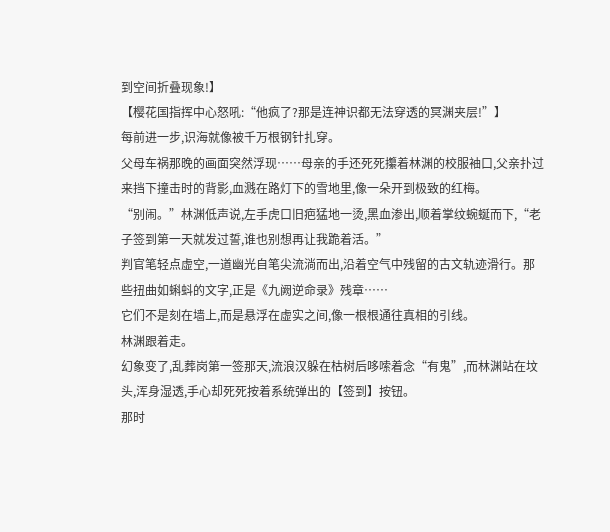到空间折叠现象!】
【樱花国指挥中心怒吼:“他疯了?那是连神识都无法穿透的冥渊夹层!”】
每前进一步,识海就像被千万根钢针扎穿。
父母车祸那晚的画面突然浮现……母亲的手还死死攥着林渊的校服袖口,父亲扑过来挡下撞击时的背影,血溅在路灯下的雪地里,像一朵开到极致的红梅。
“别闹。”林渊低声说,左手虎口旧疤猛地一烫,黑血渗出,顺着掌纹蜿蜒而下,“老子签到第一天就发过誓,谁也别想再让我跪着活。”
判官笔轻点虚空,一道幽光自笔尖流淌而出,沿着空气中残留的古文轨迹滑行。那些扭曲如蝌蚪的文字,正是《九阙逆命录》残章……
它们不是刻在墙上,而是悬浮在虚实之间,像一根根通往真相的引线。
林渊跟着走。
幻象变了,乱葬岗第一签那天,流浪汉躲在枯树后哆嗦着念“有鬼”,而林渊站在坟头,浑身湿透,手心却死死按着系统弹出的【签到】按钮。
那时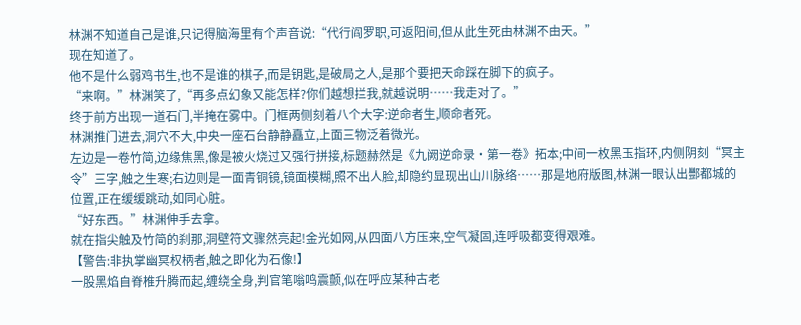林渊不知道自己是谁,只记得脑海里有个声音说:“代行阎罗职,可返阳间,但从此生死由林渊不由天。”
现在知道了。
他不是什么弱鸡书生,也不是谁的棋子,而是钥匙,是破局之人,是那个要把天命踩在脚下的疯子。
“来啊。”林渊笑了,“再多点幻象又能怎样?你们越想拦我,就越说明……我走对了。”
终于前方出现一道石门,半掩在雾中。门框两侧刻着八个大字:逆命者生,顺命者死。
林渊推门进去,洞穴不大,中央一座石台静静矗立,上面三物泛着微光。
左边是一卷竹简,边缘焦黑,像是被火烧过又强行拼接,标题赫然是《九阙逆命录·第一卷》拓本;中间一枚黑玉指环,内侧阴刻“冥主令”三字,触之生寒;右边则是一面青铜镜,镜面模糊,照不出人脸,却隐约显现出山川脉络……那是地府版图,林渊一眼认出酆都城的位置,正在缓缓跳动,如同心脏。
“好东西。”林渊伸手去拿。
就在指尖触及竹简的刹那,洞壁符文骤然亮起!金光如网,从四面八方压来,空气凝固,连呼吸都变得艰难。
【警告:非执掌幽冥权柄者,触之即化为石像!】
一股黑焰自脊椎升腾而起,缠绕全身,判官笔嗡鸣震颤,似在呼应某种古老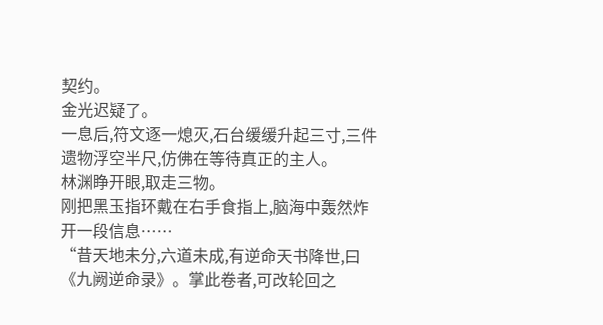契约。
金光迟疑了。
一息后,符文逐一熄灭,石台缓缓升起三寸,三件遗物浮空半尺,仿佛在等待真正的主人。
林渊睁开眼,取走三物。
刚把黑玉指环戴在右手食指上,脑海中轰然炸开一段信息……
“昔天地未分,六道未成,有逆命天书降世,曰《九阙逆命录》。掌此卷者,可改轮回之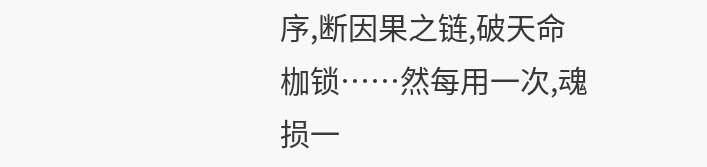序,断因果之链,破天命枷锁……然每用一次,魂损一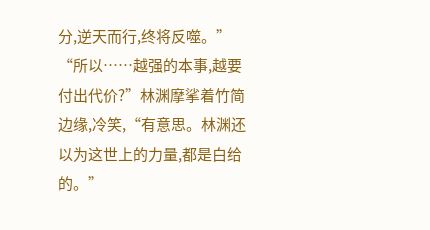分,逆天而行,终将反噬。”
“所以……越强的本事,越要付出代价?”林渊摩挲着竹简边缘,冷笑,“有意思。林渊还以为这世上的力量,都是白给的。”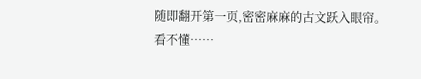随即翻开第一页,密密麻麻的古文跃入眼帘。
看不懂……